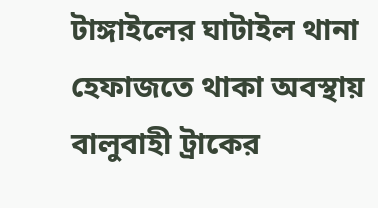টাঙ্গাইলের ঘাটাইল থানা হেফাজতে থাকা অবস্থায় বালুবাহী ট্রাকের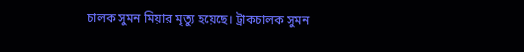চালক সুমন মিয়ার মৃত্যু হয়েছে। ট্রাকচালক সুমন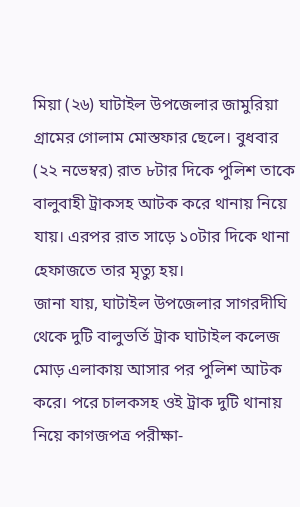মিয়া (২৬) ঘাটাইল উপজেলার জামুরিয়া গ্রামের গোলাম মোস্তফার ছেলে। বুধবার (২২ নভেম্বর) রাত ৮টার দিকে পুলিশ তাকে বালুবাহী ট্রাকসহ আটক করে থানায় নিয়ে যায়। এরপর রাত সাড়ে ১০টার দিকে থানা হেফাজতে তার মৃত্যু হয়।
জানা যায়, ঘাটাইল উপজেলার সাগরদীঘি থেকে দুটি বালুভর্তি ট্রাক ঘাটাইল কলেজ মোড় এলাকায় আসার পর পুলিশ আটক করে। পরে চালকসহ ওই ট্রাক দুটি থানায় নিয়ে কাগজপত্র পরীক্ষা-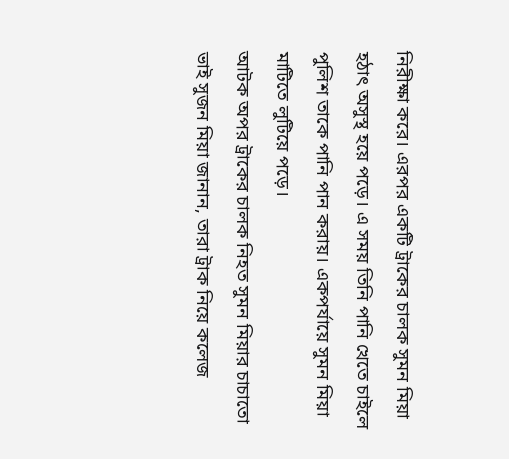নিরীক্ষা করে। এরপর একটি ট্রাকের চালক সুমন মিয়া হঠাৎ অসুস্থ হয়ে পড়ে। এ সময় তিনি পানি খেতে চাইলে পুলিশ তাকে পানি পান করায়। একপর্যায়ে সুমন মিয়া মাটিতে লুটিয়ে পড়ে।
আটক অপর ট্রাকের চালক নিহত সুমন মিয়ার চাচাতো ভাই সুজন মিয়া জানান, তারা ট্রাক নিয়ে কলেজ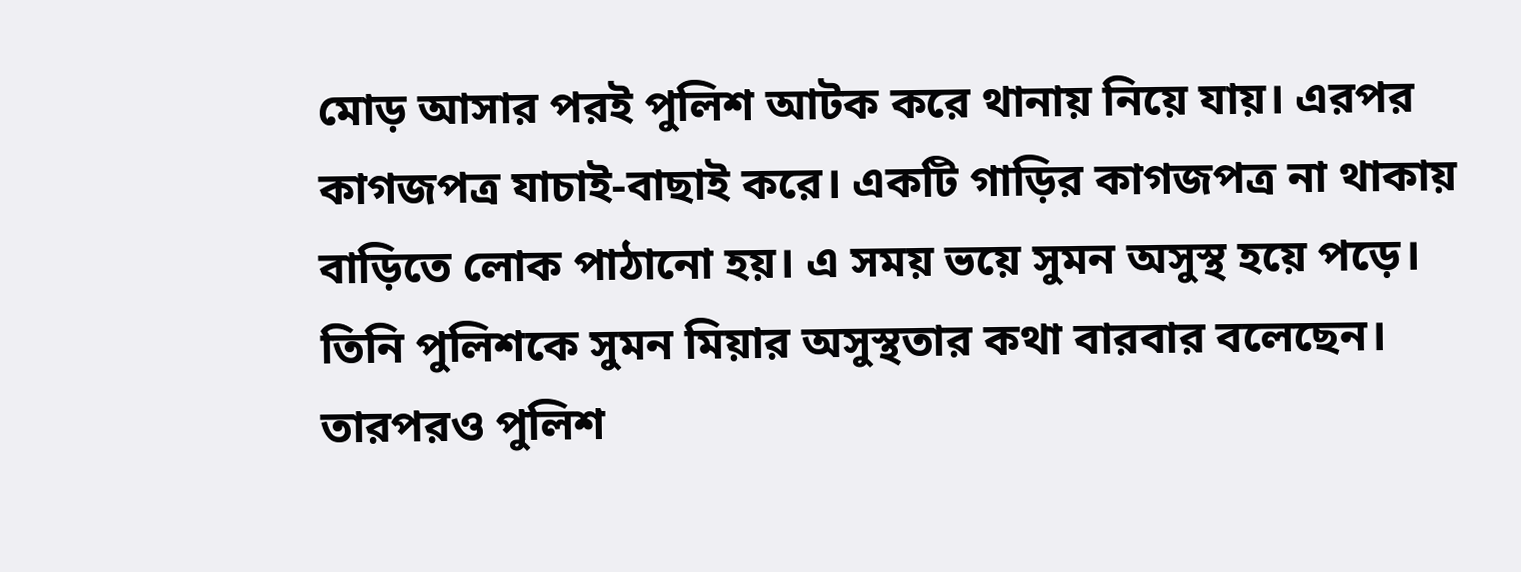মোড় আসার পরই পুলিশ আটক করে থানায় নিয়ে যায়। এরপর কাগজপত্র যাচাই-বাছাই করে। একটি গাড়ির কাগজপত্র না থাকায় বাড়িতে লোক পাঠানো হয়। এ সময় ভয়ে সুমন অসুস্থ হয়ে পড়ে। তিনি পুলিশকে সুমন মিয়ার অসুস্থতার কথা বারবার বলেছেন। তারপরও পুলিশ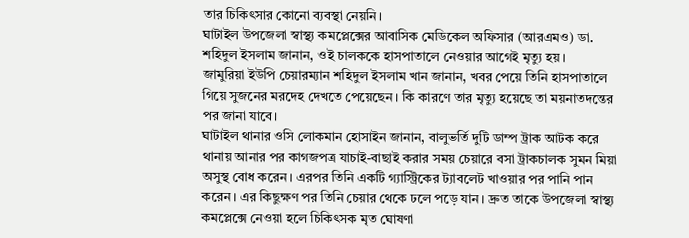তার চিকিৎসার কোনো ব্যবস্থা নেয়নি।
ঘাটাইল উপজেলা স্বাস্থ্য কমপ্লেক্সের আবাসিক মেডিকেল অফিসার (আরএমও) ডা. শহিদুল ইসলাম জানান, ওই চালককে হাসপাতালে নেওয়ার আগেই মৃত্যু হয়।
জামুরিয়া ইউপি চেয়ারম্যান শহিদুল ইসলাম খান জানান, খবর পেয়ে তিনি হাসপাতালে গিয়ে সুজনের মরদেহ দেখতে পেয়েছেন। কি কারণে তার মৃত্যু হয়েছে তা ময়নাতদন্তের পর জানা যাবে।
ঘাটাইল থানার ওসি লোকমান হোসাইন জানান, বালুভর্তি দুটি ডাম্প ট্রাক আটক করে থানায় আনার পর কাগজপত্র যাচাই-বাছাই করার সময় চেয়ারে বসা ট্রাকচালক সুমন মিয়া অসুস্থ বোধ করেন। এরপর তিনি একটি গ্যাস্ট্রিকের ট্যাবলেট খাওয়ার পর পানি পান করেন। এর কিছুক্ষণ পর তিনি চেয়ার থেকে ঢলে পড়ে যান। দ্রুত তাকে উপজেলা স্বাস্থ্য কমপ্লেক্সে নেওয়া হলে চিকিৎসক মৃত ঘোষণা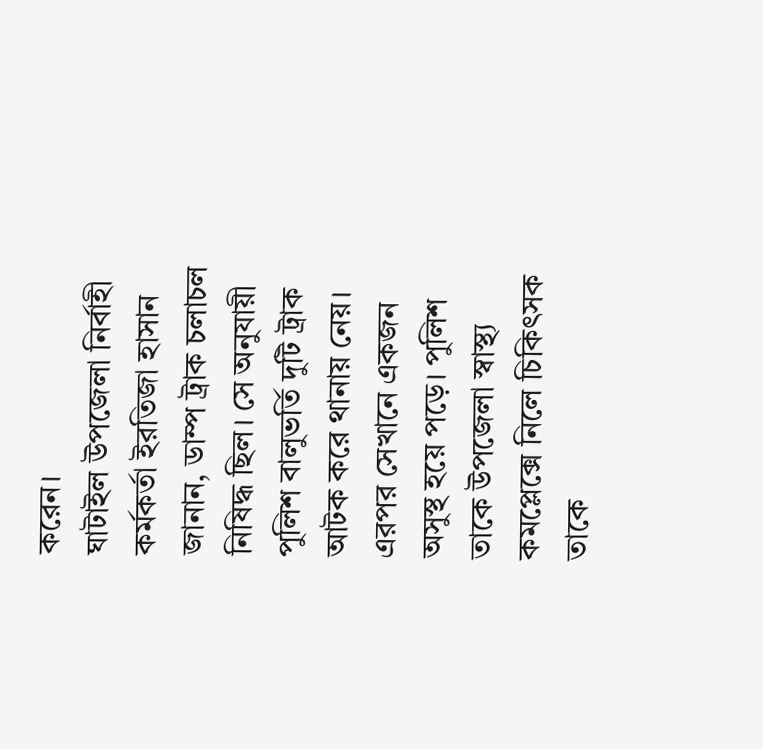করেন।
ঘাটাইল উপজেলা নির্বাহী কর্মকর্তা ইরতিজা হাসান জানান, ডাম্প ট্রাক চলাচল নিষিদ্ধ ছিল। সে অনুযায়ী পুলিশ বালুভর্তি দুটি ট্রাক আটক করে থানায় নেয়। এরপর সেখানে একজন অসুস্থ হয়ে পড়ে। পুলিশ তাকে উপজেলা স্বাস্থ্য কমপ্লেক্সে নিলে চিকিৎসক তাকে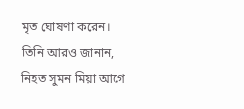মৃত ঘোষণা করেন। তিনি আরও জানান, নিহত সুমন মিয়া আগে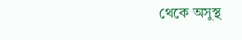থেকে অসুস্থ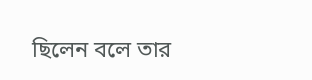ছিলেন বলে তার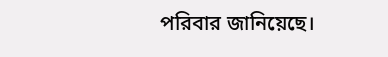পরিবার জানিয়েছে।